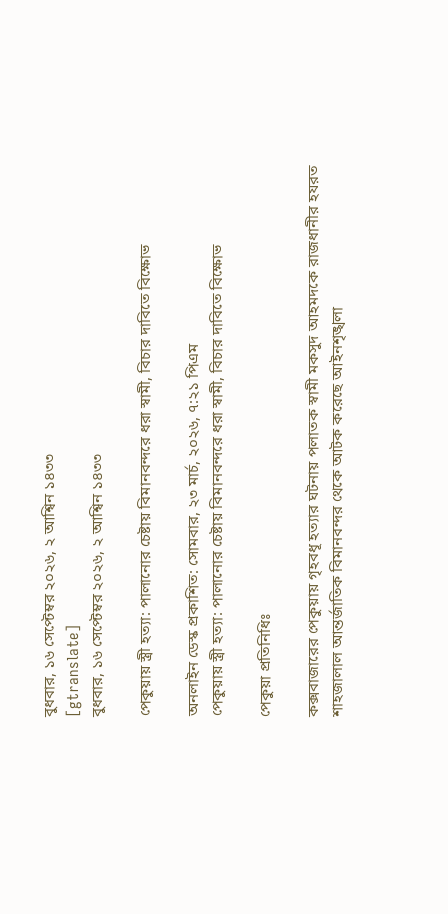বুধবার, ১৬ সেপ্টেম্বর ২০২৬, ২ আশ্বিন ১৪৩৩
[gtranslate]
বুধবার, ১৬ সেপ্টেম্বর ২০২৬, ২ আশ্বিন ১৪৩৩

পেকুয়ায় স্ত্রী হত্যা: পালানোর চেষ্টায় বিমানবন্দরে ধরা স্বামী, বিচার দাবিতে বিক্ষোভ

অনলাইন ডেস্ক প্রকাশিত: সোমবার, ২৩ মার্চ, ২০২৬, ৭:২১ পিএম
পেকুয়ায় স্ত্রী হত্যা: পালানোর চেষ্টায় বিমানবন্দরে ধরা স্বামী, বিচার দাবিতে বিক্ষোভ

পেকুয়া প্রতিনিধিঃ

কক্সবাজারের পেকুয়ায় গৃহবধূ হত্যার ঘটনায় পলাতক স্বামী মকসুদ আহমদকে রাজধানীর হযরত শাহজালাল আন্তর্জাতিক বিমানবন্দর থেকে আটক করেছে আইনশৃঙ্খলা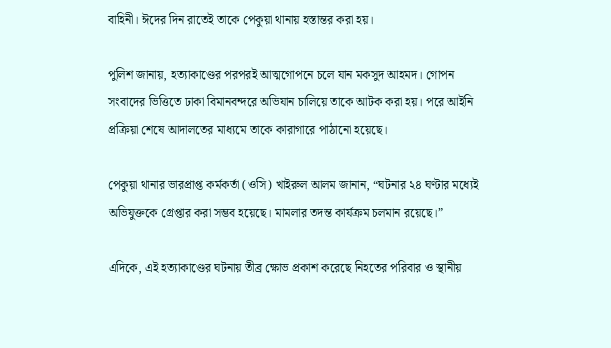বাহিনী। ঈদের দিন রাতেই তাকে পেকুয়া থানায় হস্তান্তর করা হয়।

পুলিশ জানায়, হত্যাকাণ্ডের পরপরই আত্মগোপনে চলে যান মকসুদ আহমদ। গোপন সংবাদের ভিত্তিতে ঢাকা বিমানবন্দরে অভিযান চালিয়ে তাকে আটক করা হয়। পরে আইনি প্রক্রিয়া শেষে আদালতের মাধ্যমে তাকে কারাগারে পাঠানো হয়েছে।

পেকুয়া থানার ভারপ্রাপ্ত কর্মকর্তা (ওসি) খাইরুল আলম জানান, “ঘটনার ২৪ ঘণ্টার মধ্যেই অভিযুক্তকে গ্রেপ্তার করা সম্ভব হয়েছে। মামলার তদন্ত কার্যক্রম চলমান রয়েছে।”

এদিকে, এই হত্যাকাণ্ডের ঘটনায় তীব্র ক্ষোভ প্রকাশ করেছে নিহতের পরিবার ও স্থানীয়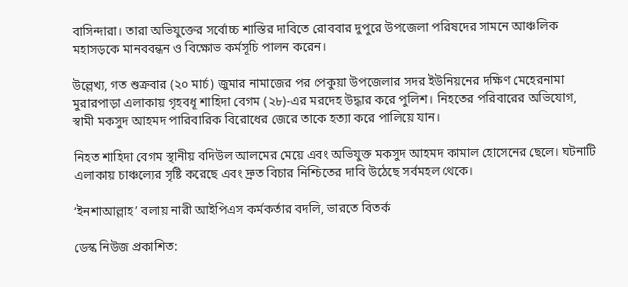বাসিন্দারা। তারা অভিযুক্তের সর্বোচ্চ শাস্তির দাবিতে রোববার দুপুরে উপজেলা পরিষদের সামনে আঞ্চলিক মহাসড়কে মানববন্ধন ও বিক্ষোভ কর্মসূচি পালন করেন।

উল্লেখ্য, গত শুক্রবার (২০ মার্চ) জুমার নামাজের পর পেকুয়া উপজেলার সদর ইউনিয়নের দক্ষিণ মেহেরনামা মুরারপাড়া এলাকায় গৃহবধূ শাহিদা বেগম (২৮)-এর মরদেহ উদ্ধার করে পুলিশ। নিহতের পরিবারের অভিযোগ, স্বামী মকসুদ আহমদ পারিবারিক বিরোধের জেরে তাকে হত্যা করে পালিয়ে যান।

নিহত শাহিদা বেগম স্থানীয় বদিউল আলমের মেয়ে এবং অভিযুক্ত মকসুদ আহমদ কামাল হোসেনের ছেলে। ঘটনাটি এলাকায় চাঞ্চল্যের সৃষ্টি করেছে এবং দ্রুত বিচার নিশ্চিতের দাবি উঠেছে সর্বমহল থেকে।

‘ইনশাআল্লাহ’ বলায় নারী আইপিএস কর্মকর্তার বদলি, ভারতে বিতর্ক

ডেস্ক নিউজ প্রকাশিত: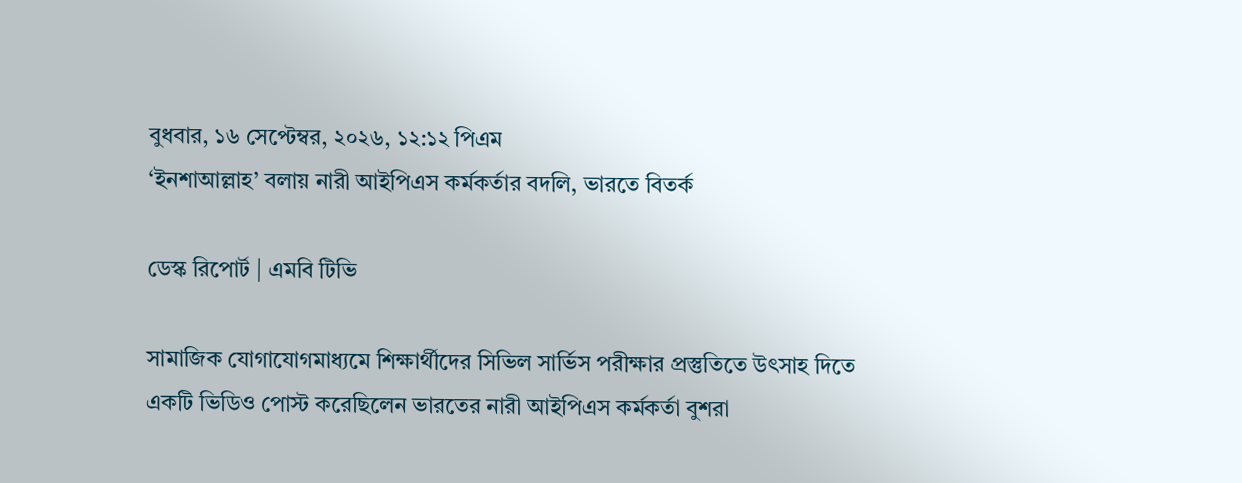বুধবার, ১৬ সেপ্টেম্বর, ২০২৬, ১২:১২ পিএম
‘ইনশাআল্লাহ’ বলায় নারী আইপিএস কর্মকর্তার বদলি, ভারতে বিতর্ক

ডেস্ক রিপোর্ট | এমবি টিভি

সামাজিক যোগাযোগমাধ্যমে শিক্ষার্থীদের সিভিল সার্ভিস পরীক্ষার প্রস্তুতিতে উৎসাহ দিতে একটি ভিডিও পোস্ট করেছিলেন ভারতের নারী আইপিএস কর্মকর্তা বুশরা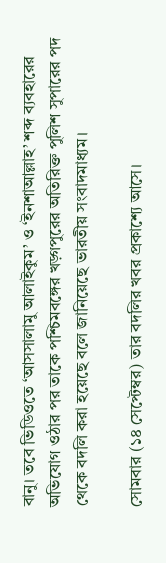বানু। তবে ভিডিওতে ‘আসসালামু আলাইকুম’ ও ‘ইনশাআল্লাহ’ শব্দ ব্যবহারের অভিযোগ ওঠার পর তাকে পশ্চিমবঙ্গের খড়্গপুরের অতিরিক্ত পুলিশ সুপারের পদ থেকে বদলি করা হয়েছে বলে জানিয়েছে ভারতীয় সংবাদমাধ্যম।

সোমবার (১৪ সেপ্টেম্বর) তার বদলির খবর প্রকাশ্যে আসে।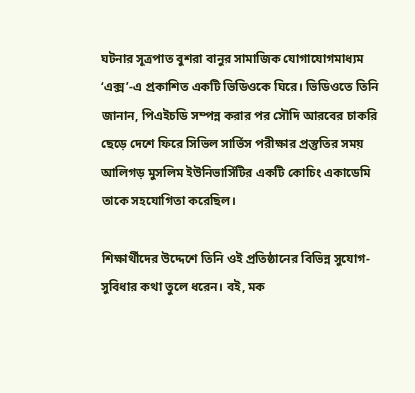ঘটনার সূত্রপাত বুশরা বানুর সামাজিক যোগাযোগমাধ্যম ‘এক্স’-এ প্রকাশিত একটি ভিডিওকে ঘিরে। ভিডিওতে তিনি জানান, পিএইচডি সম্পন্ন করার পর সৌদি আরবের চাকরি ছেড়ে দেশে ফিরে সিভিল সার্ভিস পরীক্ষার প্রস্তুতির সময় আলিগড় মুসলিম ইউনিভার্সিটির একটি কোচিং একাডেমি তাকে সহযোগিতা করেছিল।

শিক্ষার্থীদের উদ্দেশে তিনি ওই প্রতিষ্ঠানের বিভিন্ন সুযোগ-সুবিধার কথা তুলে ধরেন। বই, মক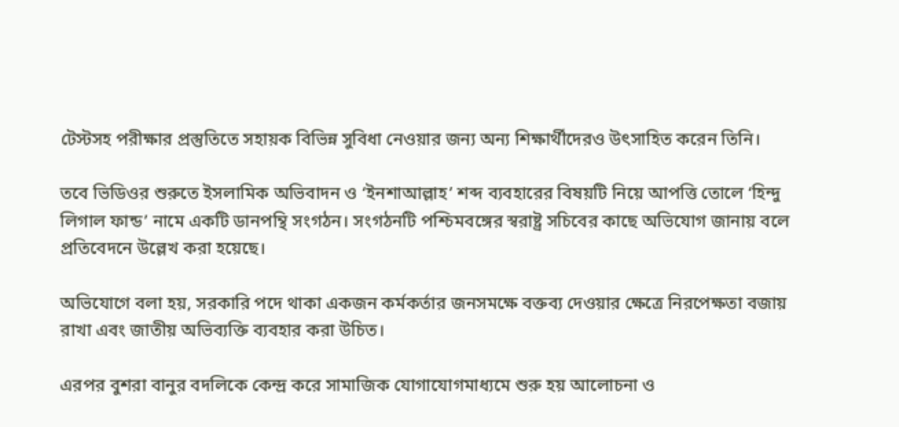টেস্টসহ পরীক্ষার প্রস্তুতিতে সহায়ক বিভিন্ন সুবিধা নেওয়ার জন্য অন্য শিক্ষার্থীদেরও উৎসাহিত করেন তিনি।

তবে ভিডিওর শুরুতে ইসলামিক অভিবাদন ও ‘ইনশাআল্লাহ’ শব্দ ব্যবহারের বিষয়টি নিয়ে আপত্তি তোলে ‘হিন্দু লিগাল ফান্ড’ নামে একটি ডানপন্থি সংগঠন। সংগঠনটি পশ্চিমবঙ্গের স্বরাষ্ট্র সচিবের কাছে অভিযোগ জানায় বলে প্রতিবেদনে উল্লেখ করা হয়েছে।

অভিযোগে বলা হয়, সরকারি পদে থাকা একজন কর্মকর্তার জনসমক্ষে বক্তব্য দেওয়ার ক্ষেত্রে নিরপেক্ষতা বজায় রাখা এবং জাতীয় অভিব্যক্তি ব্যবহার করা উচিত।

এরপর বুশরা বানুর বদলিকে কেন্দ্র করে সামাজিক যোগাযোগমাধ্যমে শুরু হয় আলোচনা ও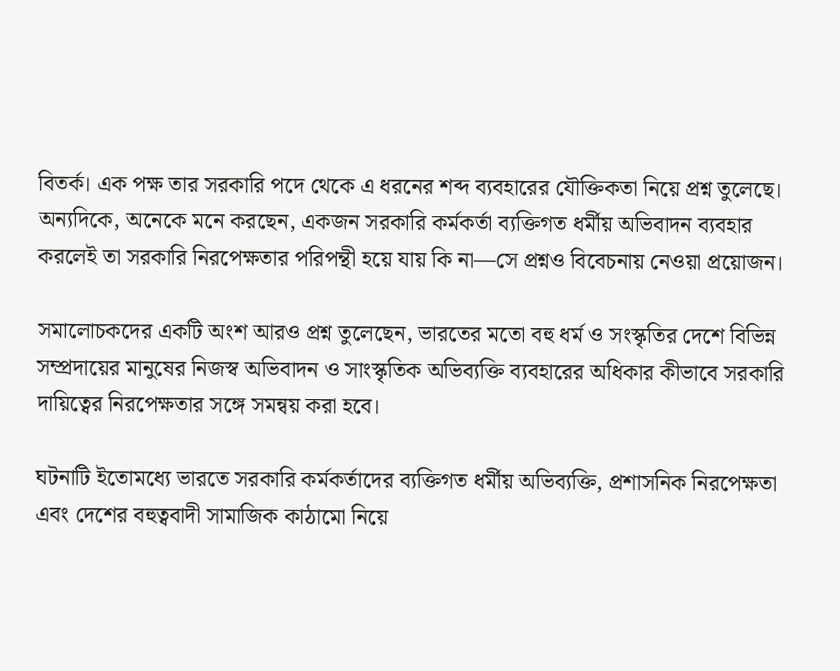বিতর্ক। এক পক্ষ তার সরকারি পদে থেকে এ ধরনের শব্দ ব্যবহারের যৌক্তিকতা নিয়ে প্রশ্ন তুলেছে। অন্যদিকে, অনেকে মনে করছেন, একজন সরকারি কর্মকর্তা ব্যক্তিগত ধর্মীয় অভিবাদন ব্যবহার করলেই তা সরকারি নিরপেক্ষতার পরিপন্থী হয়ে যায় কি না—সে প্রশ্নও বিবেচনায় নেওয়া প্রয়োজন।

সমালোচকদের একটি অংশ আরও প্রশ্ন তুলেছেন, ভারতের মতো বহু ধর্ম ও সংস্কৃতির দেশে বিভিন্ন সম্প্রদায়ের মানুষের নিজস্ব অভিবাদন ও সাংস্কৃতিক অভিব্যক্তি ব্যবহারের অধিকার কীভাবে সরকারি দায়িত্বের নিরপেক্ষতার সঙ্গে সমন্বয় করা হবে।

ঘটনাটি ইতোমধ্যে ভারতে সরকারি কর্মকর্তাদের ব্যক্তিগত ধর্মীয় অভিব্যক্তি, প্রশাসনিক নিরপেক্ষতা এবং দেশের বহুত্ববাদী সামাজিক কাঠামো নিয়ে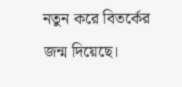নতুন করে বিতর্কের জন্ম দিয়েছে।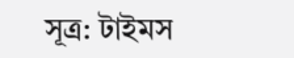সূত্র: টাইমস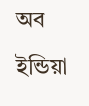অব ইন্ডিয়া